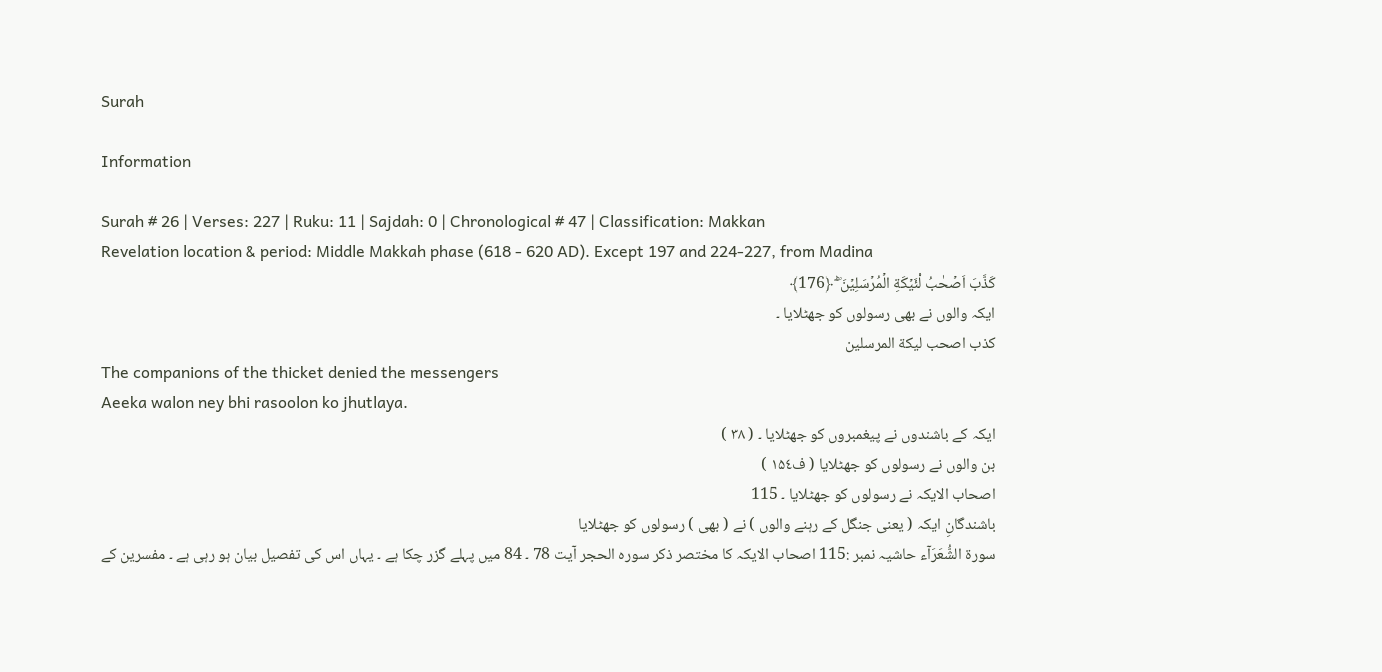Surah

Information

Surah # 26 | Verses: 227 | Ruku: 11 | Sajdah: 0 | Chronological # 47 | Classification: Makkan
Revelation location & period: Middle Makkah phase (618 - 620 AD). Except 197 and 224-227, from Madina
كَذَّبَ اَصۡحٰبُ لْئَيۡكَةِ الۡمُرۡسَلِيۡنَ ‌ۖ‌ۚ ﴿176﴾
ایکہ والوں نے بھی رسولوں کو جھٹلایا ۔
كذب اصحب ليكة المرسلين
The companions of the thicket denied the messengers
Aeeka walon ney bhi rasoolon ko jhutlaya.
ایکہ کے باشندوں نے پیغمبروں کو جھٹلایا ۔ ( ٣٨ )
بن والوں نے رسولوں کو جھٹلایا ( ف۱۵٤ )
اصحاب الایکہ نے رسولوں کو جھٹلایا ۔ 115
باشندگانِ ایکہ ( یعنی جنگل کے رہنے والوں ) نے ( بھی ) رسولوں کو جھٹلایا
سورة الشُّعَرَآء حاشیہ نمبر :115 اصحاب الایکہ کا مختصر ذکر سورہ الحجر آیت 78 ۔ 84 میں پہلے گزر چکا ہے ۔ یہاں اس کی تفصیل بیان ہو رہی ہے ۔ مفسرین کے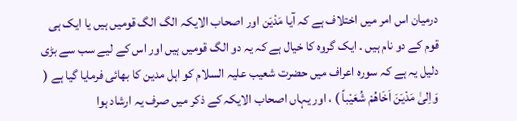درمیان اس امر میں اختلاف ہے کہ آیا مَدْیَن اور اصحاب الایکہ الگ الگ قومیں ہیں یا ایک ہی قوم کے دو نام ہیں ۔ ایک گروہ کا خیال ہے کہ یہ دو الگ قومیں ہیں اور اس کے لیے سب سے بڑی دلیل یہ ہے کہ سورہ اعراف میں حضرت شعیب علیہ السلام کو اہل مدین کا بھائی فرمایا گیا ہے ( وَاِلیٰ مَدْیَنَ اَخَاھُمْ شُعَیْباً ) ، اور یہاں اصحاب الایکہ کے ذکر میں صرف یہ ارشاد ہوا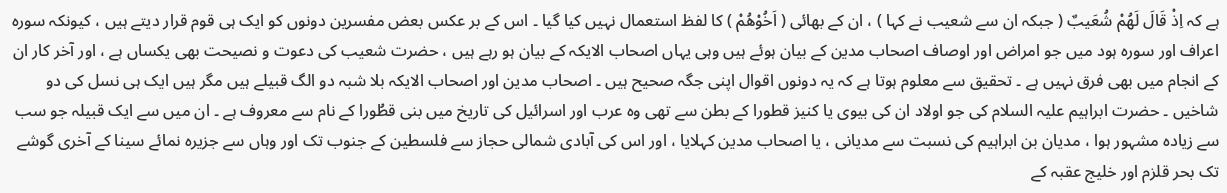ہے کہ اِذْ قَالَ لَھُمْ شُعَیبٌ ( جبکہ ان سے شعیب نے کہا ) ، ان کے بھائی ( اَخُوْھُمْ ) کا لفظ استعمال نہیں کیا گیا ۔ اس کے بر عکس بعض مفسرین دونوں کو ایک ہی قوم قرار دیتے ہیں ، کیونکہ سورہ اعراف اور سورہ ہود میں جو امراض اور اوصاف اصحاب مدین کے بیان ہوئے ہیں وہی یہاں اصحاب الایکہ کے بیان ہو رہے ہیں ، حضرت شعیب کی دعوت و نصیحت بھی یکساں ہے ، اور آخر کار ان کے انجام میں بھی فرق نہیں ہے ۔ تحقیق سے معلوم ہوتا ہے کہ یہ دونوں اقوال اپنی جگہ صحیح ہیں ۔ اصحاب مدین اور اصحاب الایکہ بلا شبہ دو الگ قبیلے ہیں مگر ہیں ایک ہی نسل کی دو شاخیں ۔ حضرت ابراہیم علیہ السلام کی جو اولاد ان کی بیوی یا کنیز قطورا کے بطن سے تھی وہ عرب اور اسرائیل کی تاریخ میں بنی قطُورا کے نام سے معروف ہے ۔ ان میں سے ایک قبیلہ جو سب سے زیادہ مشہور ہوا ، مدیان بن ابراہیم کی نسبت سے مدیانی ، یا اصحاب مدین کہلایا ، اور اس کی آبادی شمالی حجاز سے فلسطین کے جنوب تک اور وہاں سے جزیرہ نمائے سینا کے آخری گوشے تک بحر قلزم اور خلیج عقبہ کے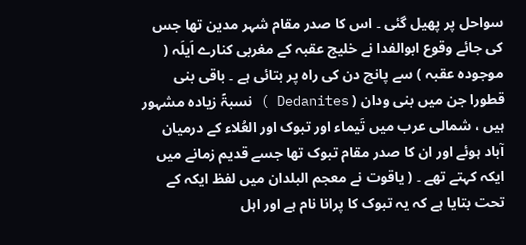سواحل پر پھیل گئی ۔ اس کا صدر مقام شہر مدین تھا جس کی جائے وقوع ابوالفدا نے خلیج عقبہ کے مغربی کنارے اَیلَہ ( موجودہ عقبہ ) سے پانچ دن کی راہ پر بتائی ہے ۔ باقی بنی قطورا جن میں بنی ودان ( Dedanites ) نسبۃً زیادہ مشہور ہیں ، شمالی عرب میں تَیماء اور تبوک اور العُلاء کے درمیان آباد ہوئے اور ان کا صدر مقام تبوک تھا جسے قدیم زمانے میں ایکہ کہتے تھے ۔ ( یاقوت نے معجم البلدان میں لفظ ایکہ کے تحت بتایا ہے کہ یہ تبوک کا پرانا نام ہے اور اہل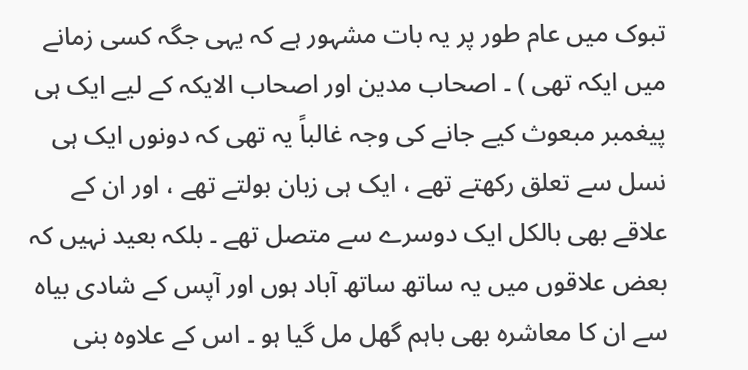تبوک میں عام طور پر یہ بات مشہور ہے کہ یہی جگہ کسی زمانے میں ایکہ تھی ) ۔ اصحاب مدین اور اصحاب الایکہ کے لیے ایک ہی پیغمبر مبعوث کیے جانے کی وجہ غالباً یہ تھی کہ دونوں ایک ہی نسل سے تعلق رکھتے تھے ، ایک ہی زبان بولتے تھے ، اور ان کے علاقے بھی بالکل ایک دوسرے سے متصل تھے ۔ بلکہ بعید نہیں کہ بعض علاقوں میں یہ ساتھ ساتھ آباد ہوں اور آپس کے شادی بیاہ سے ان کا معاشرہ بھی باہم گھل مل گیا ہو ۔ اس کے علاوہ بنی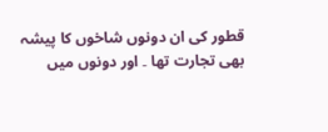قطور کی ان دونوں شاخوں کا پیشہ بھی تجارت تھا ۔ اور دونوں میں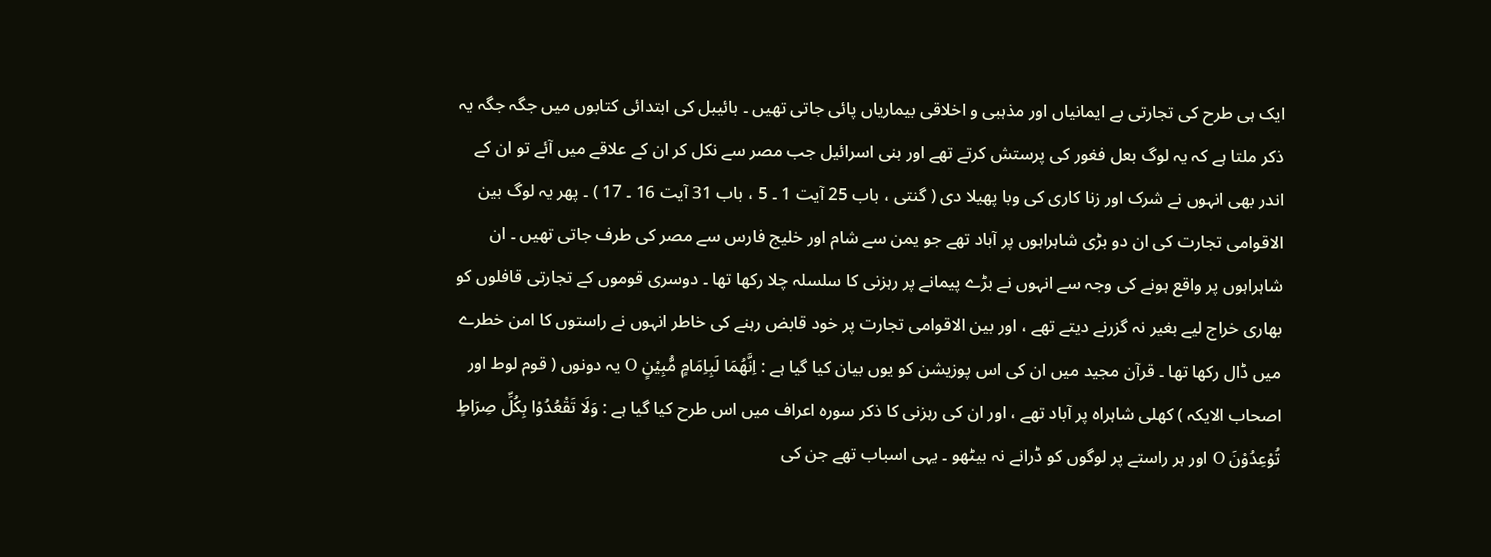ایک ہی طرح کی تجارتی بے ایمانیاں اور مذہبی و اخلاقی بیماریاں پائی جاتی تھیں ۔ بائیبل کی ابتدائی کتابوں میں جگہ جگہ یہ ذکر ملتا ہے کہ یہ لوگ بعل فغور کی پرستش کرتے تھے اور بنی اسرائیل جب مصر سے نکل کر ان کے علاقے میں آئے تو ان کے اندر بھی انہوں نے شرک اور زنا کاری کی وبا پھیلا دی ( گنتی ، باب 25 آیت 1 ۔ 5 ، باب 31 آیت 16 ۔ 17 ) ۔ پھر یہ لوگ بین الاقوامی تجارت کی ان دو بڑی شاہراہوں پر آباد تھے جو یمن سے شام اور خلیج فارس سے مصر کی طرف جاتی تھیں ۔ ان شاہراہوں پر واقع ہونے کی وجہ سے انہوں نے بڑے پیمانے پر رہزنی کا سلسلہ چلا رکھا تھا ۔ دوسری قوموں کے تجارتی قافلوں کو بھاری خراج لیے بغیر نہ گزرنے دیتے تھے ، اور بین الاقوامی تجارت پر خود قابض رہنے کی خاطر انہوں نے راستوں کا امن خطرے میں ڈال رکھا تھا ۔ قرآن مجید میں ان کی اس پوزیشن کو یوں بیان کیا گیا ہے : اِنَّھُمَا لَبِاِمَامٍ مُّبِیْنٍ O یہ دونوں ( قوم لوط اور اصحاب الایکہ ) کھلی شاہراہ پر آباد تھے ، اور ان کی رہزنی کا ذکر سورہ اعراف میں اس طرح کیا گیا ہے : وَلَا تَقْعُدُوْا بِکُلِّ صِرَاطٍ تُوْعِدُوْنَ O اور ہر راستے پر لوگوں کو ڈرانے نہ بیٹھو ۔ یہی اسباب تھے جن کی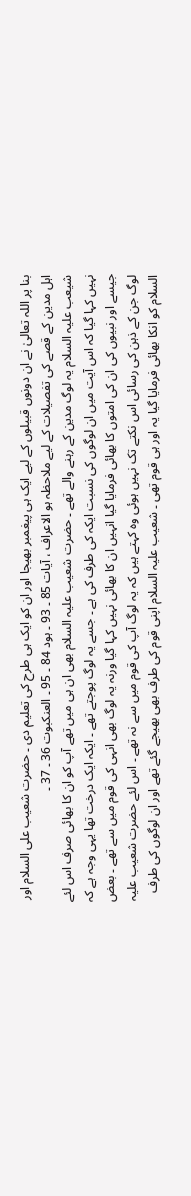بنا پر اللہ تعالیٰ نے ان دونوں قبیلوں کے لیے ایک ہی پیغمبر بھیجا اور ان کو ایک ہی طرح کی تعلیم دی ۔ حضرت شعیب علی السلام اور اہل مدین کے قصے کی تفصیلات کے لیے ملاحظہ ہو الاعراف ، آیات 85 ۔ 93 ۔ ہود 84 ۔ 95 ۔ العنکبوت 36 ۔ 37 ۔
شیعب علیہ السلام یہ لوگ مدین کے رہنے والے تھے ۔ حضرت شعیب علیہ السلام بھی ان ہی میں تھے آپ کو ان کا بھائی صرف اس لئے نہیں کہا گیا کہ اس آیت میں ان لوگوں کی نسبت ایکہ کی طرف کی ہے ۔ جسے یہ لوگ پوجتے تھے ۔ ایکہ ایک درخت تھا یہی وجہ ہے کہ جیسے اور نبیوں کی ان کی امتوں کا بھائی فرمایا گیا انہیں ان کا بھائی نہیں کہا گیا ورنہ یہ لوگ بھی انہی کی قوم میں سے تھے ۔ بعض لوگ جن کے ذہن کی رسائی اس نکتے تک نہیں ہوئی وہ کہتے ہیں کہ یہ لوگ آپ کی قوم میں سے نہ تھے ۔ اس لئے حضرت شعیب علیہ السلام کو انکا بھائی فرمایا گیا یہ اور ہی قوم تھی ۔ شعیب علیہ السلام اپنی قوم کی طرف بھی بھیجے گئے تھے اور ان لوگوں کی طرف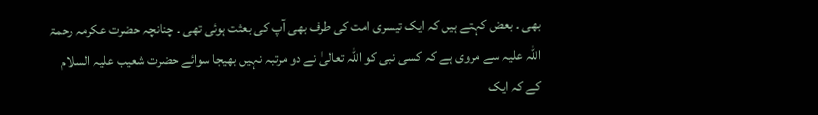بھی ۔ بعض کہتے ہیں کہ ایک تیسری امت کی طرف بھی آپ کی بعثت ہوئی تھی ۔ چنانچہ حضرت عکرمہ رحمۃ اللہ علیہ سے مروی ہے کہ کسی نبی کو اللہ تعالیٰ نے دو مرتبہ نہیں بھیجا سوائے حضرت شعیب علیہ السلام کے کہ ایک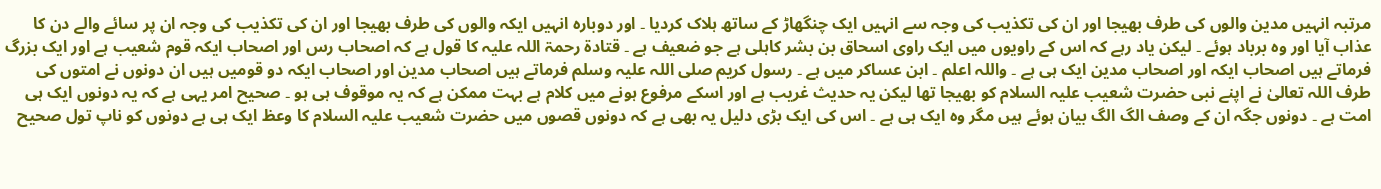مرتبہ انہیں مدین والوں کی طرف بھیجا اور ان کی تکذیب کی وجہ سے انہیں ایک چنگھاڑ کے ساتھ ہلاک کردیا ۔ اور دوبارہ انہیں ایکہ والوں کی طرف بھیجا اور ان کی تکذیب کی وجہ ان پر سائے والے دن کا عذاب آیا اور وہ برباد ہوئے ۔ لیکن یاد رہے کہ اس کے راویوں میں ایک راوی اسحاق بن بشر کاہلی ہے جو ضعیف ہے ۔ قتادۃ رحمۃ اللہ علیہ کا قول ہے کہ اصحاب رس اور اصحاب ایکہ قوم شعیب ہے اور ایک بزرگ فرماتے ہیں اصحاب ایکہ اور اصحاب مدین ایک ہی ہے ۔ واللہ اعلم ۔ ابن عساکر میں ہے ۔ رسول کریم صلی اللہ علیہ وسلم فرماتے ہیں اصحاب مدین اور اصحاب ایکہ دو قومیں ہیں ان دونوں نے امتوں کی طرف اللہ تعالیٰ نے اپنے نبی حضرت شعیب علیہ السلام کو بھیجا تھا لیکن یہ حدیث غریب ہے اور اسکے مرفوع ہونے میں کلام ہے بہت ممکن ہے کہ یہ موقوف ہی ہو ۔ صحیح امر یہی ہے کہ یہ دونوں ایک ہی امت ہے ۔ دونوں جگہ ان کے وصف الگ الگ بیان ہوئے ہیں مگر وہ ایک ہی ہے ۔ اس کی ایک بڑی دلیل یہ بھی ہے کہ دونوں قصوں میں حضرت شعیب علیہ السلام کا وعظ ایک ہی ہے دونوں کو ناپ تول صحیح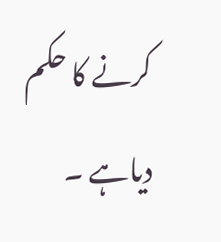کرنے کا حکم دیاہے ۔